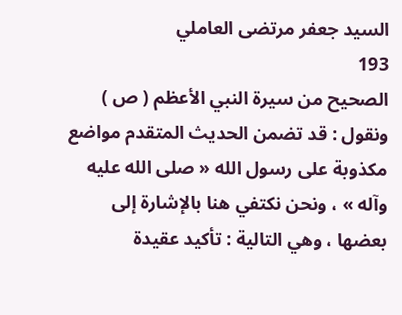السيد جعفر مرتضى العاملي
193
الصحيح من سيرة النبي الأعظم ( ص )
ونقول : قد تضمن الحديث المتقدم مواضع مكذوبة على رسول الله « صلى الله عليه وآله » ، ونحن نكتفي هنا بالإشارة إلى بعضها ، وهي التالية : تأكيد عقيدة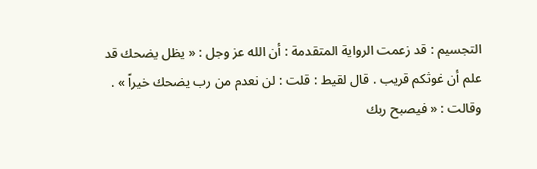التجسيم : قد زعمت الرواية المتقدمة : أن الله عز وجل : « يظل يضحك قد علم أن غوثكم قريب . قال لقيط : قلت : لن نعدم من رب يضحك خيراً » . وقالت : « فيصبح ربك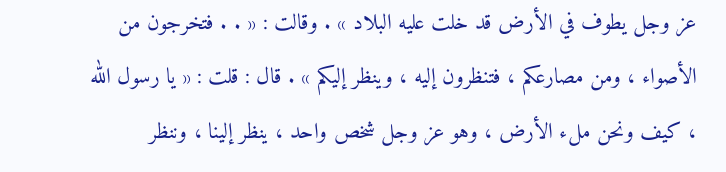عز وجل يطوف في الأرض قد خلت عليه البلاد » . وقالت : « . . فتخرجون من الأصواء ، ومن مصارعكم ، فتنظرون إليه ، وينظر إليكم » . قال : قلت : « يا رسول الله ، كيف ونحن ملء الأرض ، وهو عز وجل شخص واحد ، ينظر إلينا ، وننظر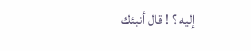إليه ؟ ! قال أنبئك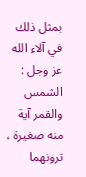بمثل ذلك في آلاء الله عز وجل : الشمس والقمر آية منه صغيرة ، ترونهما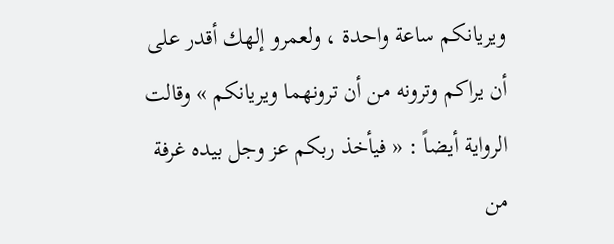ويريانكم ساعة واحدة ، ولعمرو إلهك أقدر على أن يراكم وترونه من أن ترونهما ويريانكم » وقالت الرواية أيضاً : « فيأخذ ربكم عز وجل بيده غرفة من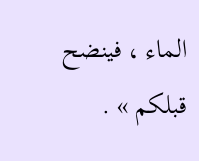الماء ، فينضح قبلكم » .